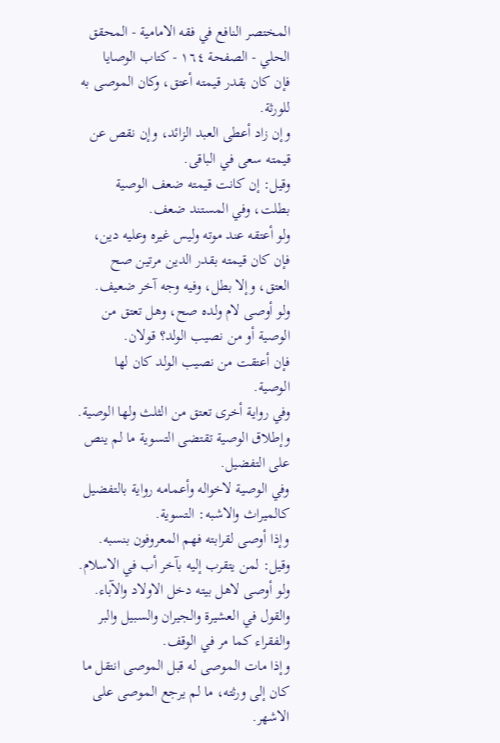المختصر النافع في فقه الامامية - المحقق الحلي - الصفحة ١٦٤ - كتاب الوصايا
فإن كان بقدر قيمته أعتق، وكان الموصى به للورثة.
وإن زاد أعطى العبد الزائد، وإن نقص عن قيمته سعى في الباقى.
وقيل: إن كانت قيمته ضعف الوصية بطلت، وفي المستند ضعف.
ولو أعتقه عند موته وليس غيره وعليه دين، فإن كان قيمته بقدر الدين مرتين صح العتق، وإلا بطل، وفيه وجه آخر ضعيف.
ولو أوصى لام ولده صح، وهل تعتق من الوصية أو من نصيب الولد؟ قولان.
فإن أعتقت من نصيب الولد كان لها الوصية.
وفي رواية أخرى تعتق من الثلث ولها الوصية.
وإطلاق الوصية تقتضى التسوية ما لم ينص على التفضيل.
وفي الوصية لاخواله وأعمامه رواية بالتفضيل كالميراث والاشبه: التسوية.
وإذا أوصى لقرابته فهم المعروفون بنسبه.
وقيل: لمن يتقرب إليه بآخر أب في الاسلام.
ولو أوصى لاهل بيته دخل الاولاد والآباء.
والقول في العشيرة والجيران والسبيل والبر والفقراء كما مر في الوقف.
وإذا مات الموصى له قبل الموصى انتقل ما كان إلى ورثته، ما لم يرجع الموصى على الاشهر.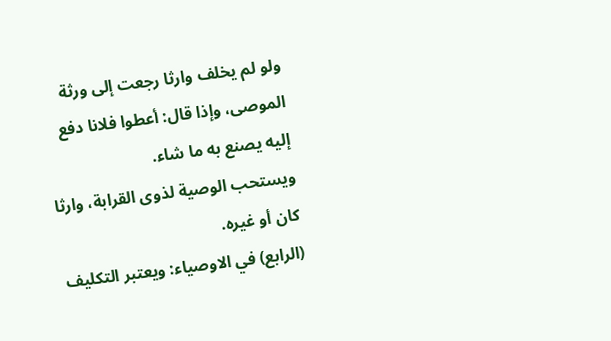ولو لم يخلف وارثا رجعت إلى ورثة الموصى، وإذا قال: أعطوا فلانا دفع إليه يصنع به ما شاء.
ويستحب الوصية لذوى القرابة، وارثا كان أو غيره.
(الرابع) في الاوصياء: ويعتبر التكليف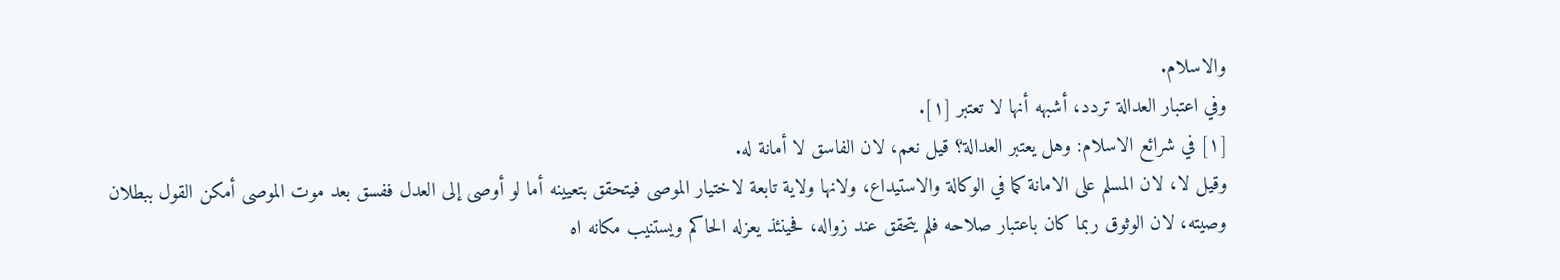والاسلام.
وفي اعتبار العدالة تردد، أشبهه أنها لا تعتبر [١].
[١] في شرائع الاسلام: وهل يعتبر العدالة؟ قيل نعم، لان الفاسق لا أمانة له.
وقيل لا، لان المسلم على الامانة كما في الوكالة والاستيداع، ولانها ولاية تابعة لاختيار الموصى فيتحقق بتعيينه أما لو أوصى إلى العدل ففسق بعد موت الموصى أمكن القول ببطلان وصيته، لان الوثوق ربما كان باعتبار صلاحه فلم يتحقق عند زواله، فحينئذ يعزله الحاكم ويستنيب مكانه اه